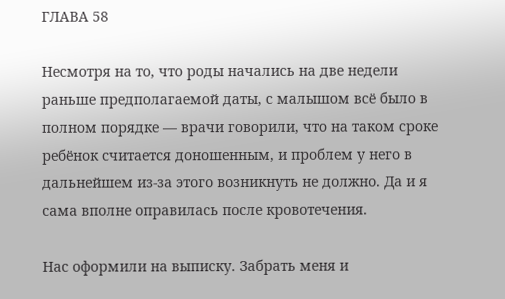ГЛАВА 58

Несмотря на то, что роды начались на две недели раньше предполагаемой даты, с малышом всё было в полном порядке — врачи говорили, что на таком сроке ребёнок считается доношенным, и проблем у него в дальнейшем из-за этого возникнуть не должно. Да и я сама вполне оправилась после кровотечения.

Нас оформили на выписку. Забрать меня и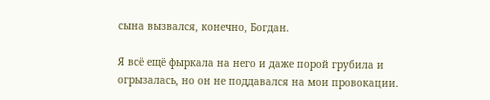сына вызвался, конечно, Богдан.

Я всё ещё фыркала на него и даже порой грубила и огрызалась, но он не поддавался на мои провокации.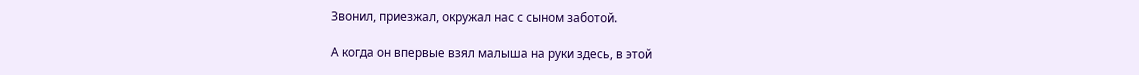Звонил, приезжал, окружал нас с сыном заботой.

А когда он впервые взял малыша на руки здесь, в этой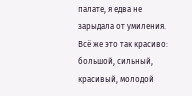палате, я едва не зарыдала от умиления. Всё же это так красиво: большой, сильный, красивый, молодой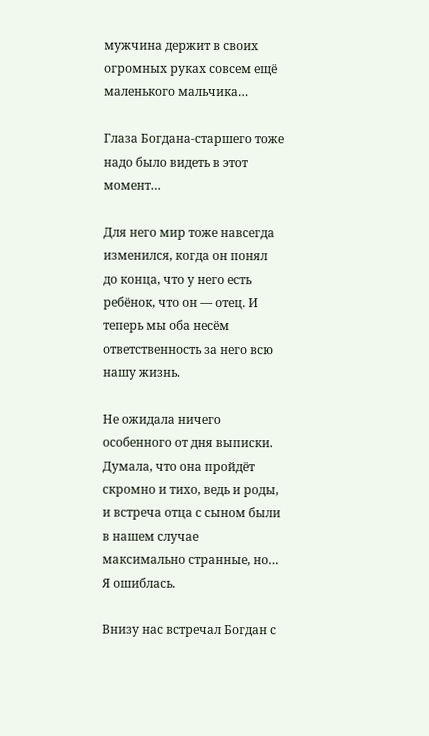мужчина держит в своих огромных руках совсем ещё маленького мальчика…

Глаза Богдана-старшего тоже надо было видеть в этот момент…

Для него мир тоже навсегда изменился, когда он понял до конца, что у него есть ребёнок, что он — отец. И теперь мы оба несём ответственность за него всю нашу жизнь.

Не ожидала ничего особенного от дня выписки. Думала, что она пройдёт скромно и тихо, ведь и роды, и встреча отца с сыном были в нашем случае максимально странные, но… Я ошиблась.

Внизу нас встречал Богдан с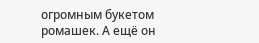огромным букетом ромашек. А ещё он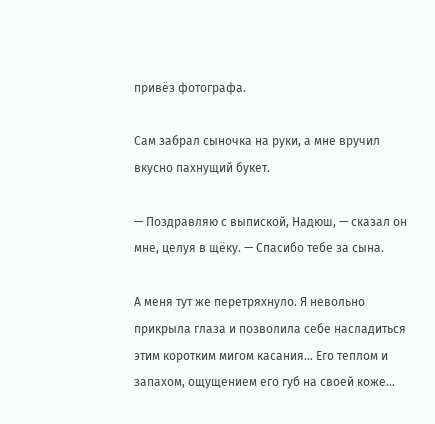привёз фотографа.

Сам забрал сыночка на руки, а мне вручил вкусно пахнущий букет.

— Поздравляю с выпиской, Надюш, — сказал он мне, целуя в щёку. — Спасибо тебе за сына.

А меня тут же перетряхнуло. Я невольно прикрыла глаза и позволила себе насладиться этим коротким мигом касания… Его теплом и запахом, ощущением его губ на своей коже…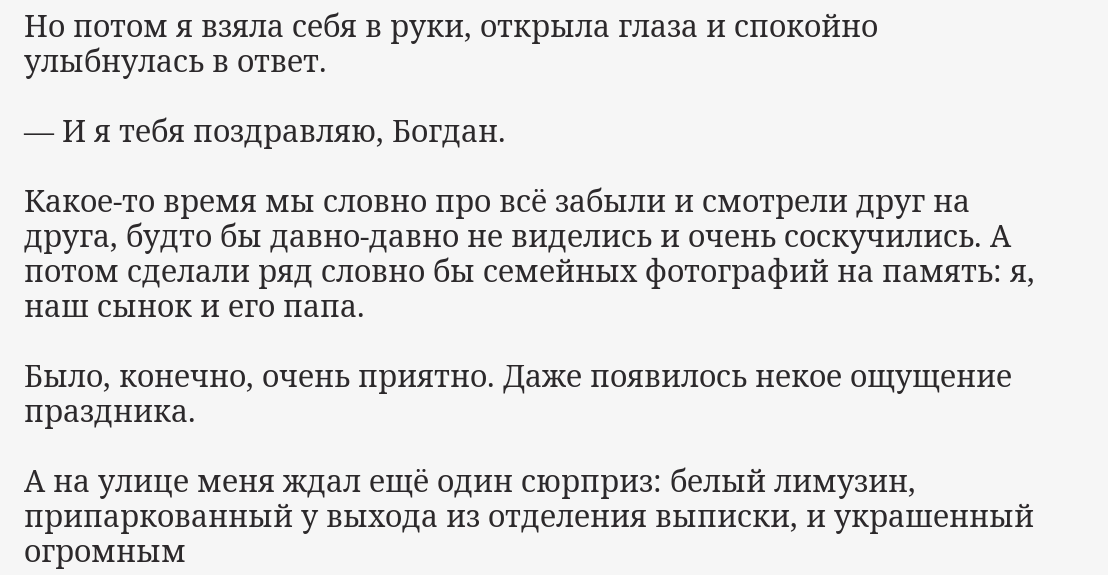Но потом я взяла себя в руки, открыла глаза и спокойно улыбнулась в ответ.

— И я тебя поздравляю, Богдан.

Какое-то время мы словно про всё забыли и смотрели друг на друга, будто бы давно-давно не виделись и очень соскучились. А потом сделали ряд словно бы семейных фотографий на память: я, наш сынок и его папа.

Было, конечно, очень приятно. Даже появилось некое ощущение праздника.

А на улице меня ждал ещё один сюрприз: белый лимузин, припаркованный у выхода из отделения выписки, и украшенный огромным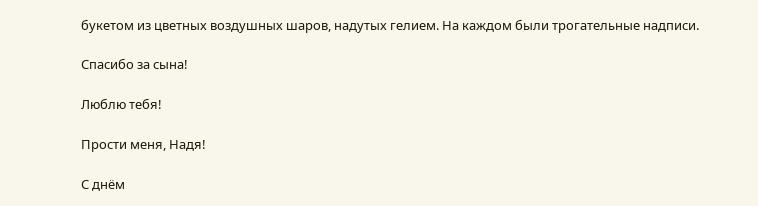букетом из цветных воздушных шаров, надутых гелием. На каждом были трогательные надписи.

Спасибо за сына!

Люблю тебя!

Прости меня, Надя!

С днём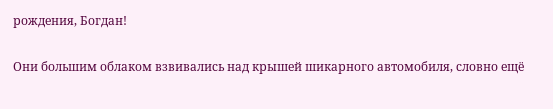рождения, Богдан!

Они большим облаком взвивались над крышей шикарного автомобиля, словно ещё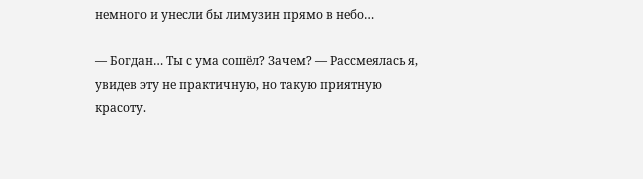немного и унесли бы лимузин прямо в небо…

— Богдан… Ты с ума сошёл? Зачем? — Рассмеялась я, увидев эту не практичную, но такую приятную красоту.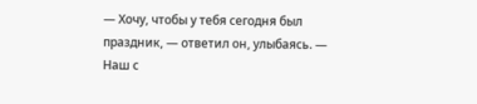— Хочу, чтобы у тебя сегодня был праздник, — ответил он, улыбаясь. — Наш с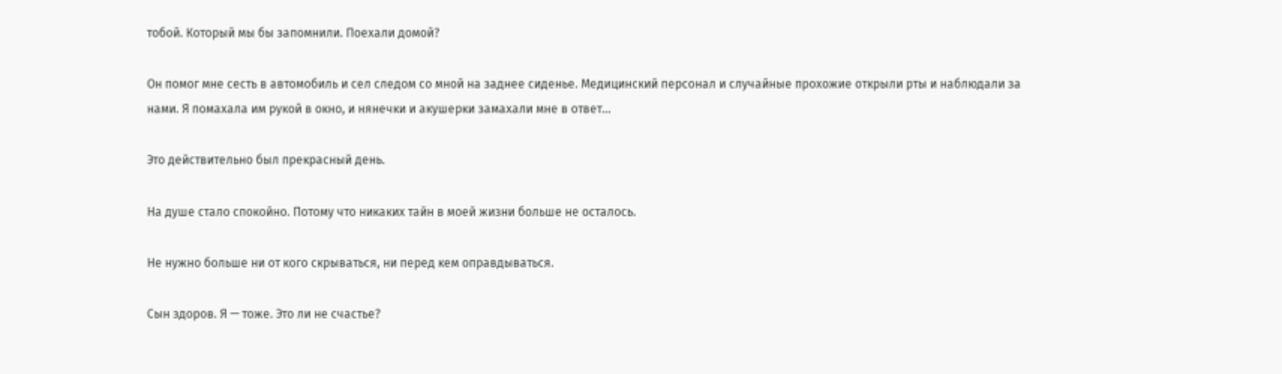тобой. Который мы бы запомнили. Поехали домой?

Он помог мне сесть в автомобиль и сел следом со мной на заднее сиденье. Медицинский персонал и случайные прохожие открыли рты и наблюдали за нами. Я помахала им рукой в окно, и нянечки и акушерки замахали мне в ответ…

Это действительно был прекрасный день.

На душе стало спокойно. Потому что никаких тайн в моей жизни больше не осталось.

Не нужно больше ни от кого скрываться, ни перед кем оправдываться.

Сын здоров. Я — тоже. Это ли не счастье?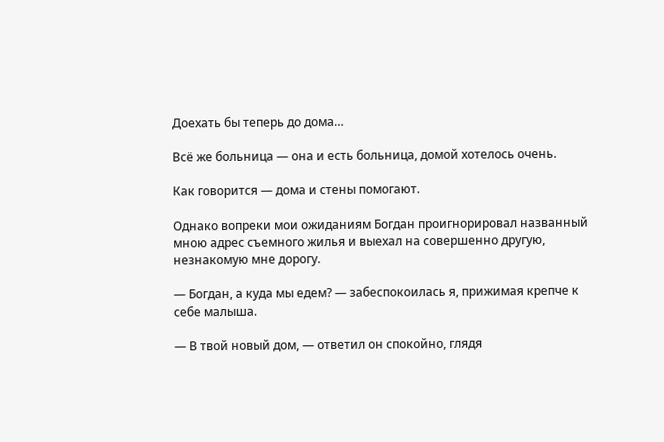Доехать бы теперь до дома…

Всё же больница — она и есть больница, домой хотелось очень.

Как говорится — дома и стены помогают.

Однако вопреки мои ожиданиям Богдан проигнорировал названный мною адрес съемного жилья и выехал на совершенно другую, незнакомую мне дорогу.

— Богдан, а куда мы едем? — забеспокоилась я, прижимая крепче к себе малыша.

— В твой новый дом, — ответил он спокойно, глядя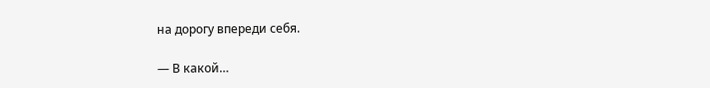на дорогу впереди себя.

— В какой…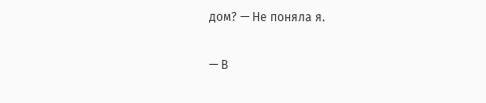дом? — Не поняла я.

— В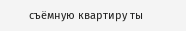съёмную квартиру ты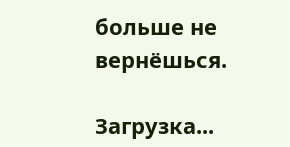больше не вернёшься.

Загрузка...